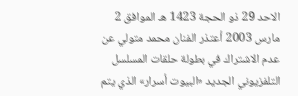الاحد 29 ذو الحجة 1423 هـ الموافق 2 مارس 2003 أعتذر الفنان محمد متولي عن عدم الاشتراك في بطولة حلقات المسلسل التلفزيوني الجديد «البيوت أسرار» الذي يتم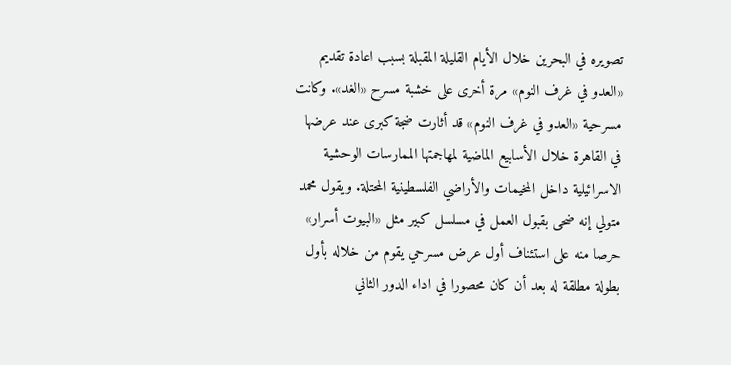تصويره في البحرين خلال الأيام القليلة المقبلة بسبب اعادة تقديم «العدو في غرف النوم» مرة أخرى على خشبة مسرح «الغد». وكانت مسرحية «العدو في غرف النوم» قد أثارت ضجة كبرى عند عرضها في القاهرة خلال الأسابيع الماضية لمهاجمتها الممارسات الوحشية الاسرائيلية داخل المخيمات والأراضي الفلسطينية المحتلة. ويقول محمد متولي إنه ضحى بقبول العمل في مسلسل كبير مثل «البيوت أسرار» حرصا منه على استئناف أول عرض مسرحي يقوم من خلاله بأول بطولة مطلقة له بعد أن كان محصورا في اداء الدور الثاني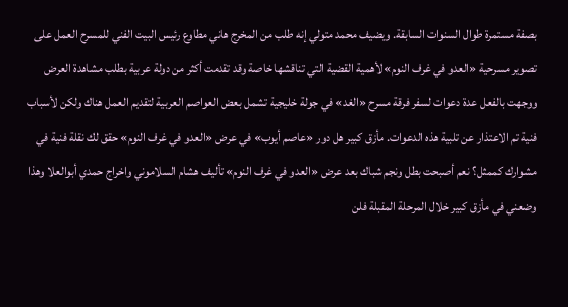بصفة مستمرة طوال السنوات السابقة. ويضيف محمد متولي إنه طلب من المخرج هاني مطاوع رئيس البيت الفني للمسرح العمل على تصوير مسرحية «العدو في غرف النوم» لأهمية القضية التي تناقشها خاصة وقد تقدمت أكثر من دولة عربية بطلب مشاهدة العرض ووجهت بالفعل عدة دعوات لسفر فرقة مسرح «الغد» في جولة خليجية تشمل بعض العواصم العربية لتقديم العمل هناك ولكن لأسباب فنية تم الاعتذار عن تلبية هذه الدعوات. مأزق كبير هل دور «عاصم أيوب» في عرض «العدو في غرف النوم» حقق لك نقلة فنية في مشوارك كممثل؟ نعم أصبحت بطل ونجم شباك بعد عرض «العدو في غرف النوم» تأليف هشام السلاموني واخراج حمدي أبوالعلا وهذا وضعني في مأزق كبير خلال المرحلة المقبلة فلن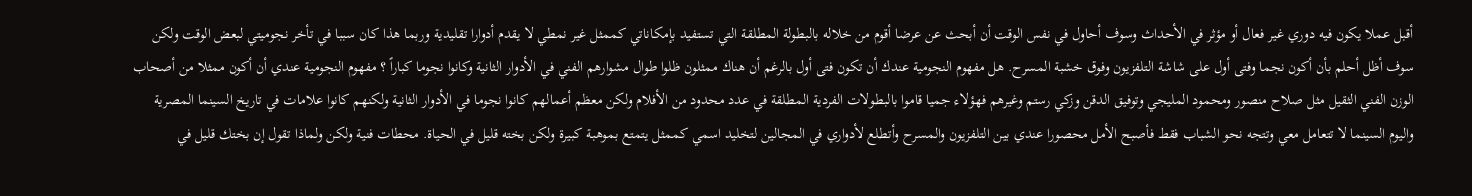أقبل عملا يكون فيه دوري غير فعال أو مؤثر في الأحداث وسوف أحاول في نفس الوقت أن أبحث عن عرضا أقوم من خلاله بالبطولة المطلقة التي تستفيد بإمكاناتي كممثل غير نمطي لا يقدم أدوارا تقليدية وربما هذا كان سببا في تأخر نجوميتي لبعض الوقت ولكن سوف أظل أحلم بأن أكون نجما وفتى أول على شاشة التلفزيون وفوق خشبة المسرح. هل مفهوم النجومية عندك أن تكون فتى أول بالرغم أن هناك ممثلون ظلوا طوال مشوارهم الفني في الأدوار الثانية وكانوا نجوما كباراً ؟ مفهوم النجومية عندي أن أكون ممثلا من أصحاب الوزن الفني الثقيل مثل صلاح منصور ومحمود المليجي وتوفيق الدقن وزكي رستم وغيرهم فهؤلاء جميا قاموا بالبطولات الفردية المطلقة في عدد محدود من الأفلام ولكن معظم أعمالهم كانوا نجوما في الأدوار الثانية ولكنهم كانوا علامات في تاريخ السينما المصرية واليوم السينما لا تتعامل معي وتتجه نحو الشباب فقط فأصبح الأمل محصورا عندي بين التلفزيون والمسرح وأتطلع لأدواري في المجالين لتخليد اسمي كممثل يتمتع بموهبة كبيرة ولكن بخته قليل في الحياة. محطات فنية ولكن ولماذا تقول إن بختك قليل في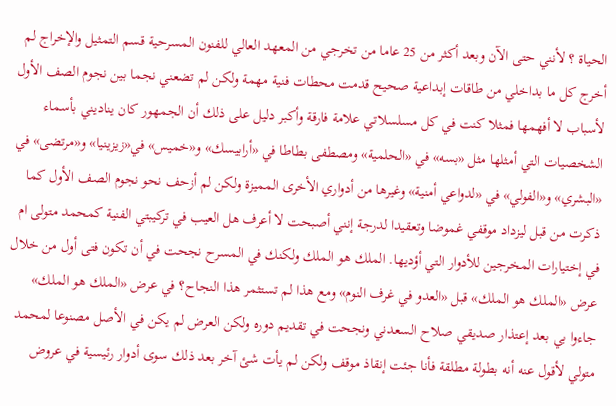الحياة ؟ لأنني حتى الآن وبعد أكثر من 25 عاما من تخرجي من المعهد العالي للفنون المسرحية قسم التمثيل والإخراج لم أخرج كل ما بداخلي من طاقات إبداعية صحيح قدمت محطات فنية مهمة ولكن لم تضعني نجما بين نجوم الصف الأول لأسباب لا أفهمها فمثلا كنت في كل مسلسلاتي علامة فارقة وأكبر دليل على ذلك أن الجمهور كان يناديني بأسماء الشخصيات التي أمثلها مثل «بسه» في «الحلمية» ومصطفى بطاطا في «أرابيسك» و«خميس» في«زيزينيا» و«مرتضى» في «البشري» و«الفولي» في «لدواعي أمنية» وغيرها من أدواري الأخرى المميزة ولكن لم أزحف نحو نجوم الصف الأول كما ذكرت من قبل ليزداد موقفي غموضا وتعقيدا لدرجة إنني أصبحت لا أعرف هل العيب في تركيبتي الفنية كمحمد متولى ام في إختيارات المخرجين للأدوار التي أؤديها. الملك هو الملك ولكنك في المسرح نجحت في أن تكون فتى أول من خلال عرض «الملك هو الملك» قبل «العدو في غرف النوم» ومع هذا لم تستثمر هذا النجاح؟ في عرض «الملك هو الملك» جاءوا بي بعد إعتذار صديقي صلاح السعدني ونجحت في تقديم دوره ولكن العرض لم يكن في الأصل مصنوعا لمحمد متولي لأقول عنه أنه بطولة مطلقة فأنا جئت إنقاذ موقف ولكن لم يأت شئ آخر بعد ذلك سوى أدوار رئيسية في عروض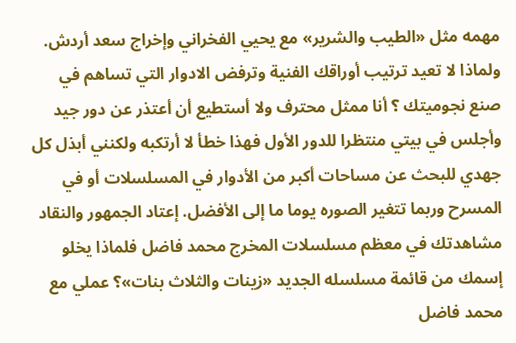مهمه مثل «الطيب والشرير» مع يحيي الفخراني وإخراج سعد أردش. ولماذا لا تعيد ترتيب أوراقك الفنية وترفض الادوار التي تساهم في صنع نجوميتك ؟ أنا ممثل محترف ولا أستطيع أن أعتذر عن دور جيد وأجلس في بيتي منتظرا للدور الأول فهذا خطأ لا أرتكبه ولكنني أبذل كل جهدي للبحث عن مساحات أكبر من الأدوار في المسلسلات أو في المسرح وربما تتغير الصوره يوما ما إلى الأفضل. إعتاد الجمهور والنقاد مشاهدتك في معظم مسلسلات المخرج محمد فاضل فلماذا يخلو إسمك من قائمة مسلسله الجديد «زينات والثلاث بنات»؟ عملي مع محمد فاضل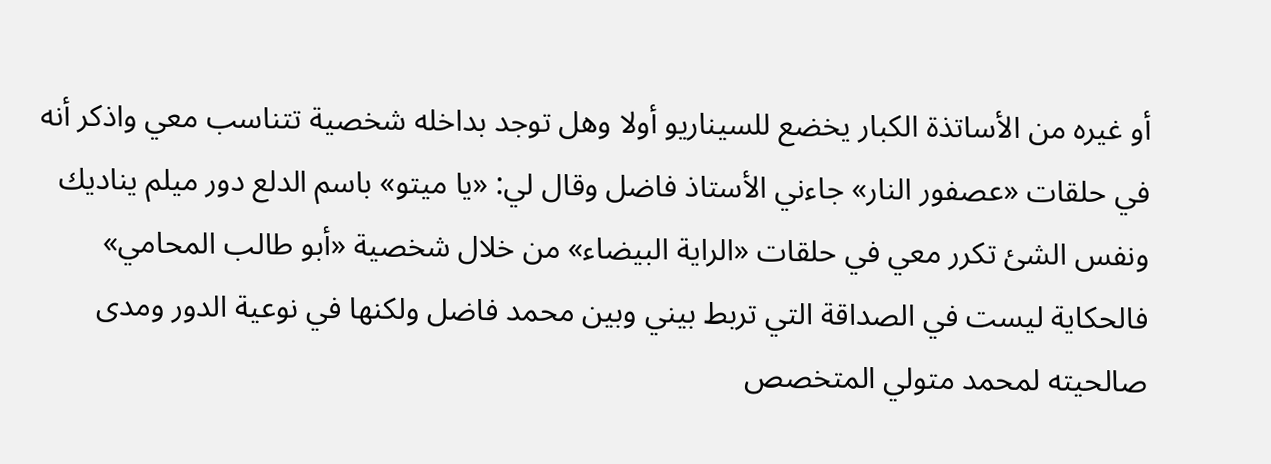أو غيره من الأساتذة الكبار يخضع للسيناريو أولا وهل توجد بداخله شخصية تتناسب معي واذكر أنه في حلقات «عصفور النار» جاءني الأستاذ فاضل وقال لي: «يا ميتو» باسم الدلع دور ميلم يناديك ونفس الشئ تكرر معي في حلقات «الراية البيضاء» من خلال شخصية «أبو طالب المحامي» فالحكاية ليست في الصداقة التي تربط بيني وبين محمد فاضل ولكنها في نوعية الدور ومدى صالحيته لمحمد متولي المتخصص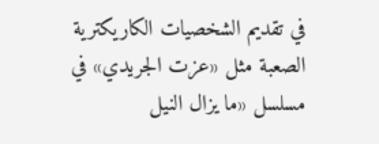في تقديم الشخصيات الكاريكترية الصعبة مثل «عزت الجريدي» في مسلسل «ما يزال النيل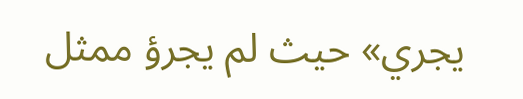يجري» حيث لم يجرؤ ممثل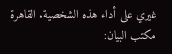غيري على أداء هذه الشخصية. القاهرة مكتب البيان: